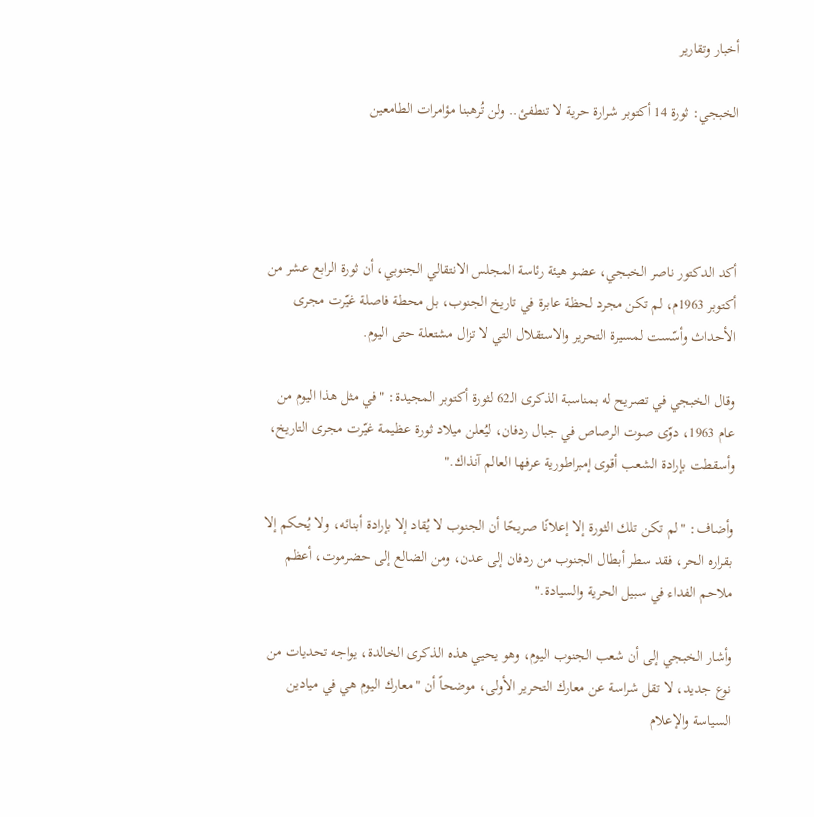أخبار وتقارير

الخبجي: ثورة 14 أكتوبر شرارة حرية لا تنطفئ.. ولن تُرهبنا مؤامرات الطامعين




أكد الدكتور ناصر الخبجي، عضو هيئة رئاسة المجلس الانتقالي الجنوبي، أن ثورة الرابع عشر من أكتوبر 1963م، لم تكن مجرد لحظة عابرة في تاريخ الجنوب، بل محطة فاصلة غيّرت مجرى الأحداث وأسّست لمسيرة التحرير والاستقلال التي لا تزال مشتعلة حتى اليوم.

وقال الخبجي في تصريح له بمناسبة الذكرى الـ62 لثورة أكتوبر المجيدة: "في مثل هذا اليوم من عام 1963، دوّى صوت الرصاص في جبال ردفان، ليُعلن ميلاد ثورة عظيمة غيّرت مجرى التاريخ، وأسقطت بإرادة الشعب أقوى إمبراطورية عرفها العالم آنذاك."

وأضاف: "لم تكن تلك الثورة إلا إعلانًا صريحًا أن الجنوب لا يُقاد إلا بإرادة أبنائه، ولا يُحكم إلا بقراره الحر، فقد سطر أبطال الجنوب من ردفان إلى عدن، ومن الضالع إلى حضرموت، أعظم ملاحم الفداء في سبيل الحرية والسيادة."

وأشار الخبجي إلى أن شعب الجنوب اليوم، وهو يحيي هذه الذكرى الخالدة، يواجه تحديات من نوع جديد، لا تقل شراسة عن معارك التحرير الأولى، موضحاً أن "معارك اليوم هي في ميادين السياسة والإعلام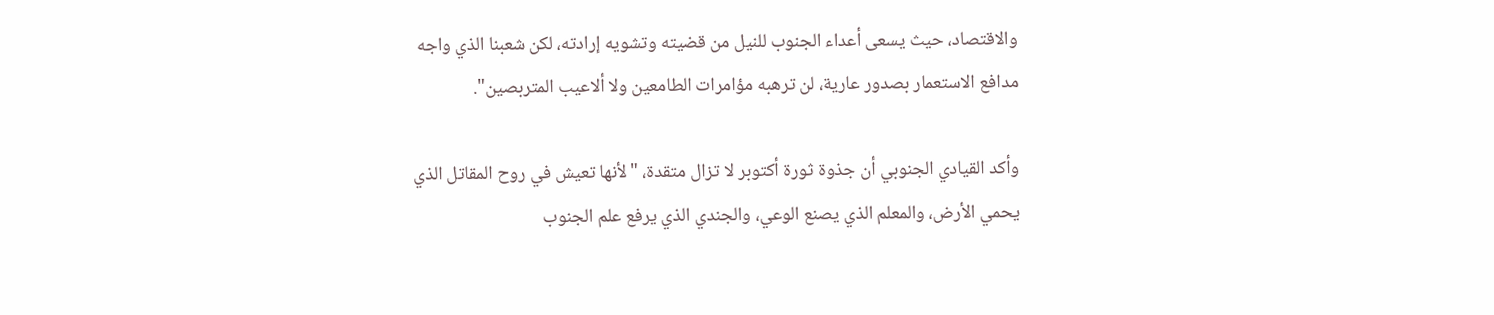والاقتصاد، حيث يسعى أعداء الجنوب للنيل من قضيته وتشويه إرادته، لكن شعبنا الذي واجه مدافع الاستعمار بصدور عارية، لن ترهبه مؤامرات الطامعين ولا ألاعيب المتربصين".

وأكد القيادي الجنوبي أن جذوة ثورة أكتوبر لا تزال متقدة، "لأنها تعيش في روح المقاتل الذي يحمي الأرض، والمعلم الذي يصنع الوعي، والجندي الذي يرفع علم الجنوب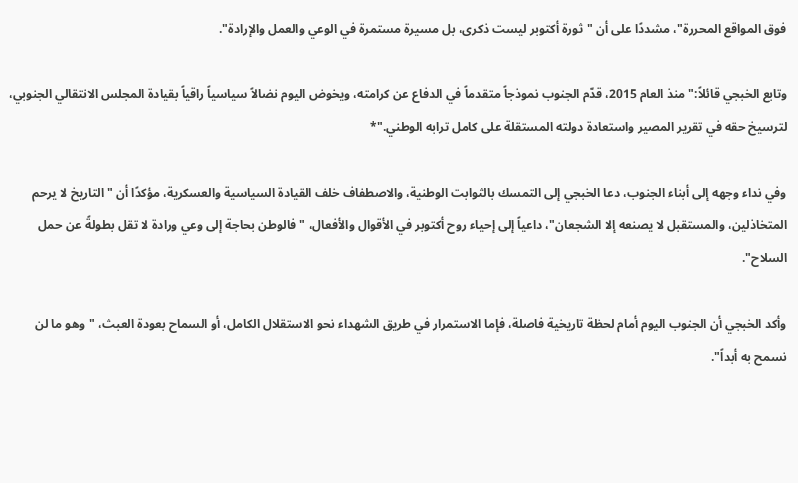فوق المواقع المحررة"، مشددًا على أن "ثورة أكتوبر ليست ذكرى، بل مسيرة مستمرة في الوعي والعمل والإرادة".

وتابع الخبجي قائلاً:"منذ العام 2015، قدّم الجنوب نموذجاً متقدماً في الدفاع عن كرامته، ويخوض اليوم نضالاً سياسياً راقياً بقيادة المجلس الانتقالي الجنوبي، لترسيخ حقه في تقرير المصير واستعادة دولته المستقلة على كامل ترابه الوطني."*

وفي نداء وجهه إلى أبناء الجنوب، دعا الخبجي إلى التمسك بالثوابت الوطنية، والاصطفاف خلف القيادة السياسية والعسكرية، مؤكدًا أن "التاريخ لا يرحم المتخاذلين، والمستقبل لا يصنعه إلا الشجعان"، داعياً إلى إحياء روح أكتوبر في الأقوال والأفعال، "فالوطن بحاجة إلى وعي ورادة لا تقل بطولةً عن حمل السلاح".

وأكد الخبجي أن الجنوب اليوم أمام لحظة تاريخية فاصلة، فإما الاستمرار في طريق الشهداء نحو الاستقلال الكامل، أو السماح بعودة العبث، "وهو ما لن نسمح به أبداً".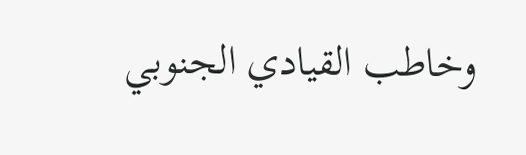وخاطب القيادي الجنوبي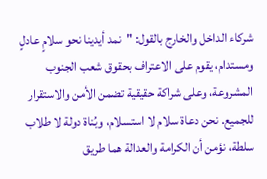شركاء الداخل والخارج بالقول: "نمد أيدينا نحو سلامٍ عادلٍ ومستدام، يقوم على الاعتراف بحقوق شعب الجنوب المشروعة، وعلى شراكة حقيقية تضمن الأمن والاستقرار للجميع. نحن دعاة سلام لا استسلام، وبُناة دولة لا طلاب سلطة، نؤمن أن الكرامة والعدالة هما طريق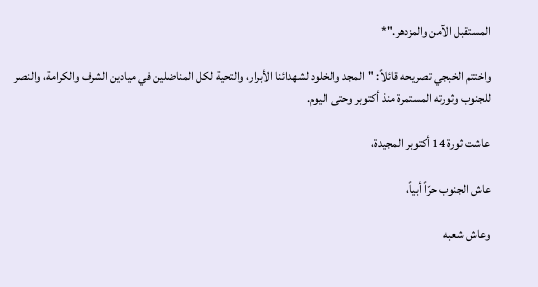المستقبل الآمن والمزدهر."*

واختتم الخبجي تصريحه قائلاً: "المجد والخلود لشهدائنا الأبرار، والتحية لكل المناضلين في ميادين الشرف والكرامة، والنصر للجنوب وثورته المستمرة منذ أكتوبر وحتى اليوم.

عاشت ثورة 14 أكتوبر المجيدة،

عاش الجنوب حرّاً أبياً،

وعاش شعبه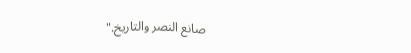صانع النصر والتاريخ."